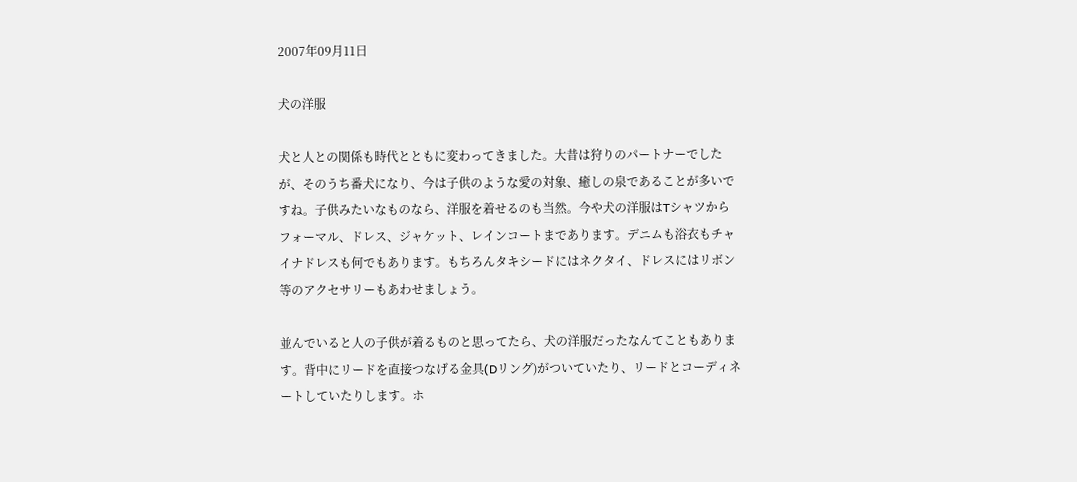2007年09月11日

犬の洋服

犬と人との関係も時代とともに変わってきました。大昔は狩りのパートナーでしたが、そのうち番犬になり、今は子供のような愛の対象、癒しの泉であることが多いですね。子供みたいなものなら、洋服を着せるのも当然。今や犬の洋服はTシャツからフォーマル、ドレス、ジャケット、レインコートまであります。デニムも浴衣もチャイナドレスも何でもあります。もちろんタキシードにはネクタイ、ドレスにはリボン等のアクセサリーもあわせましょう。

並んでいると人の子供が着るものと思ってたら、犬の洋服だったなんてこともあります。背中にリードを直接つなげる金具(Dリング)がついていたり、リードとコーディネートしていたりします。ホ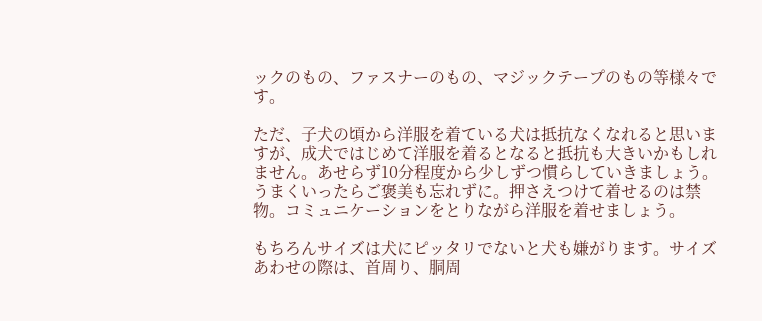ックのもの、ファスナーのもの、マジックテープのもの等様々です。

ただ、子犬の頃から洋服を着ている犬は抵抗なくなれると思いますが、成犬ではじめて洋服を着るとなると抵抗も大きいかもしれません。あせらず10分程度から少しずつ慣らしていきましょう。うまくいったらご褒美も忘れずに。押さえつけて着せるのは禁物。コミュニケーションをとりながら洋服を着せましょう。

もちろんサイズは犬にピッタリでないと犬も嫌がります。サイズあわせの際は、首周り、胴周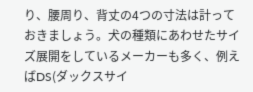り、腰周り、背丈の4つの寸法は計っておきましょう。犬の種類にあわせたサイズ展開をしているメーカーも多く、例えばDS(ダックスサイ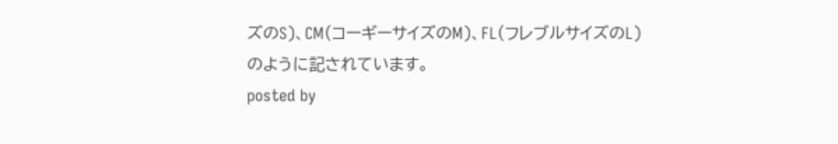ズのS)、CM(コーギーサイズのM)、FL(フレブルサイズのL)のように記されています。
posted by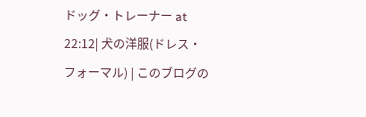ドッグ・トレーナー at 22:12| 犬の洋服(ドレス・フォーマル) | このブログの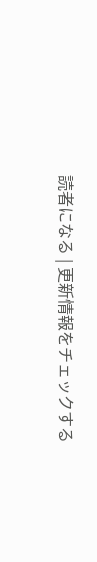読者になる | 更新情報をチェックする